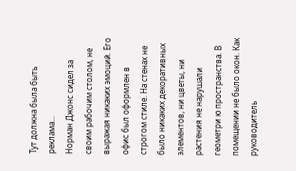Тут должна была быть реклама...
Норман Джонс сидел за своим рабочим столом, не выражая никаких эмоций. Его офис был оформлен в строгом стиле. На стенах не было никаких декоративных элементов, ни цветы, ни растения не нарушали геометри ю пространства. В помещении не было окон. Как руководитель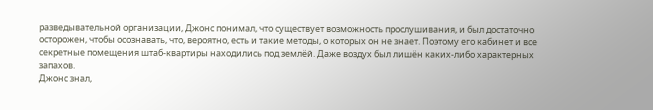разведывательной организации, Джонс понимал, что существует возможность прослушивания, и был достаточно осторожен, чтобы осознавать, что, вероятно, есть и такие методы, о которых он не знает. Поэтому его кабинет и все секретные помещения штаб-квартиры находились под землёй. Даже воздух был лишён каких-либо характерных запахов.
Джонс знал,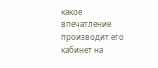какое впечатление производит его кабинет на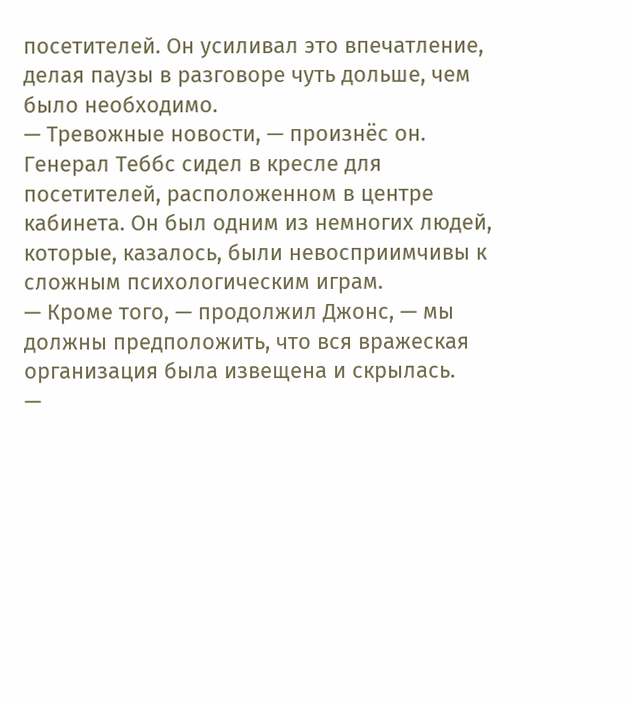посетителей. Он усиливал это впечатление, делая паузы в разговоре чуть дольше, чем было необходимо.
— Тревожные новости, — произнёс он.
Генерал Теббс сидел в кресле для посетителей, расположенном в центре кабинета. Он был одним из немногих людей, которые, казалось, были невосприимчивы к сложным психологическим играм.
— Кроме того, — продолжил Джонс, — мы должны предположить, что вся вражеская организация была извещена и скрылась.
—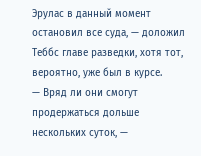Эрулас в данный момент остановил все суда, — доложил Теббс главе разведки, хотя тот, вероятно, уже был в курсе.
— Вряд ли они смогут продержаться дольше нескольких суток, —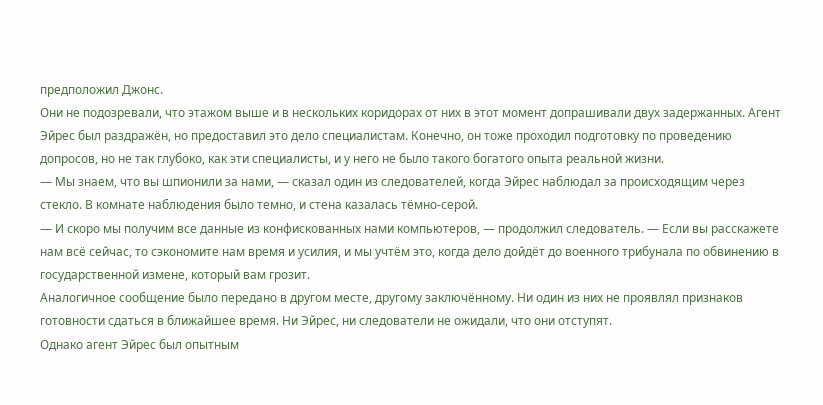предположил Джонс.
Они не подозревали, что этажом выше и в нескольких коридорах от них в этот момент допрашивали двух задержанных. Агент Эйрес был раздражён, но предоставил это дело специалистам. Конечно, он тоже проходил подготовку по проведению допросов, но не так глубоко, как эти специалисты, и у него не было такого богатого опыта реальной жизни.
— Мы знаем, что вы шпионили за нами, — сказал один из следователей, когда Эйрес наблюдал за происходящим через стекло. В комнате наблюдения было темно, и стена казалась тёмно-серой.
— И скоро мы получим все данные из конфискованных нами компьютеров, — продолжил следователь. — Если вы расскажете нам всё сейчас, то сэкономите нам время и усилия, и мы учтём это, когда дело дойдёт до военного трибунала по обвинению в государственной измене, который вам грозит.
Аналогичное сообщение было передано в другом месте, другому заключённому. Ни один из них не проявлял признаков готовности сдаться в ближайшее время. Ни Эйрес, ни следователи не ожидали, что они отступят.
Однако агент Эйрес был опытным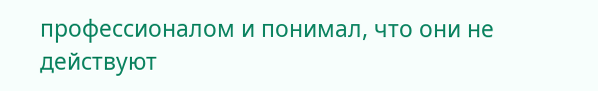профессионалом и понимал, что они не действуют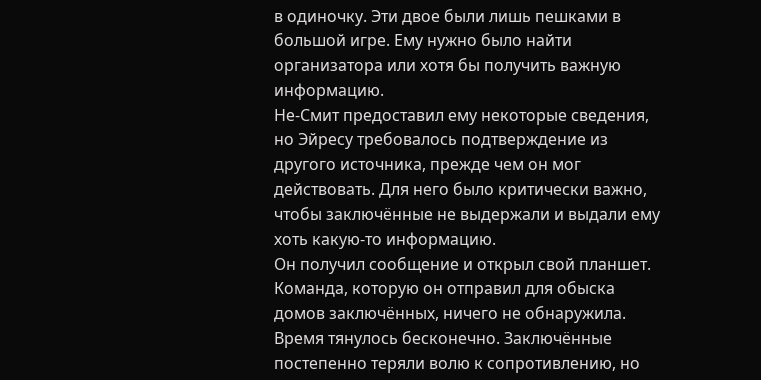в одиночку. Эти двое были лишь пешками в большой игре. Ему нужно было найти организатора или хотя бы получить важную информацию.
Не-Смит предоставил ему некоторые сведения, но Эйресу требовалось подтверждение из другого источника, прежде чем он мог действовать. Для него было критически важно, чтобы заключённые не выдержали и выдали ему хоть какую-то информацию.
Он получил сообщение и открыл свой планшет. Команда, которую он отправил для обыска домов заключённых, ничего не обнаружила.
Время тянулось бесконечно. Заключённые постепенно теряли волю к сопротивлению, но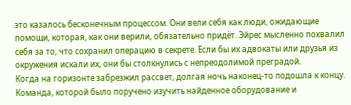это казалось бесконечным процессом. Они вели себя как люди, ожидающие помощи, которая, как они верили, обязательно придёт. Эйрес мысленно похвалил себя за то, что сохранил операцию в секрете. Если бы их адвокаты или друзья из окружения искали их, они бы столкнулись с непреодолимой преградой.
Когда на горизонте забрезжил рассвет, долгая ночь наконец-то подошла к концу. Команда, которой было поручено изучить найденное оборудование и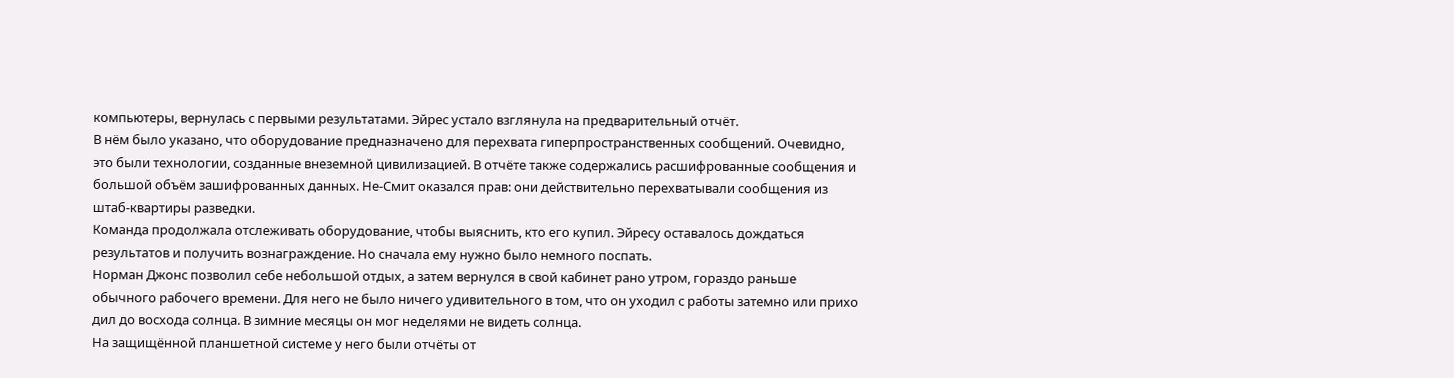компьютеры, вернулась с первыми результатами. Эйрес устало взглянула на предварительный отчёт.
В нём было указано, что оборудование предназначено для перехвата гиперпространственных сообщений. Очевидно, это были технологии, созданные внеземной цивилизацией. В отчёте также содержались расшифрованные сообщения и большой объём зашифрованных данных. Не-Смит оказался прав: они действительно перехватывали сообщения из штаб-квартиры разведки.
Команда продолжала отслеживать оборудование, чтобы выяснить, кто его купил. Эйресу оставалось дождаться результатов и получить вознаграждение. Но сначала ему нужно было немного поспать.
Норман Джонс позволил себе небольшой отдых, а затем вернулся в свой кабинет рано утром, гораздо раньше обычного рабочего времени. Для него не было ничего удивительного в том, что он уходил с работы затемно или прихо дил до восхода солнца. В зимние месяцы он мог неделями не видеть солнца.
На защищённой планшетной системе у него были отчёты от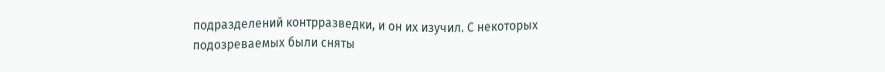подразделений контрразведки, и он их изучил. С некоторых подозреваемых были сняты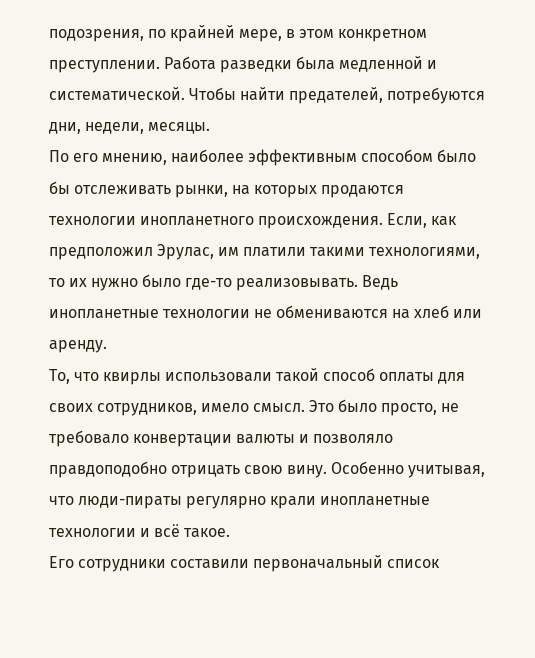подозрения, по крайней мере, в этом конкретном преступлении. Работа разведки была медленной и систематической. Чтобы найти предателей, потребуются дни, недели, месяцы.
По его мнению, наиболее эффективным способом было бы отслеживать рынки, на которых продаются технологии инопланетного происхождения. Если, как предположил Эрулас, им платили такими технологиями, то их нужно было где-то реализовывать. Ведь инопланетные технологии не обмениваются на хлеб или аренду.
То, что квирлы использовали такой способ оплаты для своих сотрудников, имело смысл. Это было просто, не требовало конвертации валюты и позволяло правдоподобно отрицать свою вину. Особенно учитывая, что люди-пираты регулярно крали инопланетные технологии и всё такое.
Его сотрудники составили первоначальный список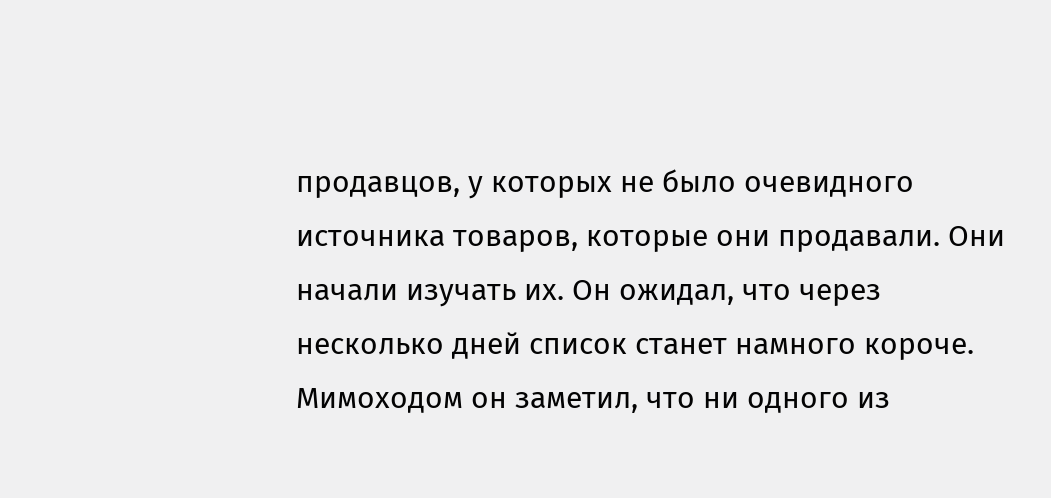продавцов, у которых не было очевидного источника товаров, которые они продавали. Они начали изучать их. Он ожидал, что через несколько дней список станет намного короче.
Мимоходом он заметил, что ни одного из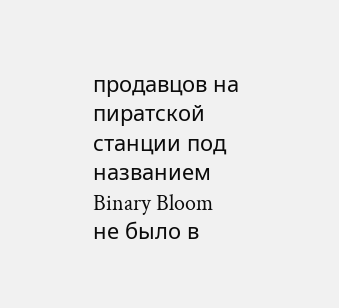продавцов на пиратской станции под названием Binary Bloom не было в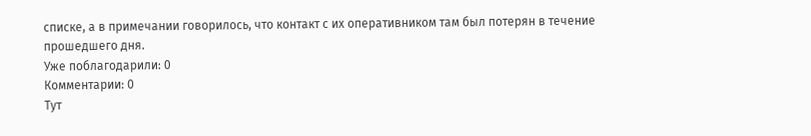списке, а в примечании говорилось, что контакт с их оперативником там был потерян в течение прошедшего дня.
Уже поблагодарили: 0
Комментарии: 0
Тут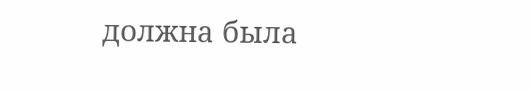должна была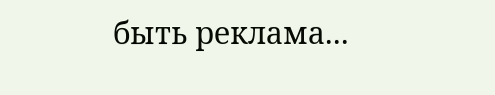быть реклама...